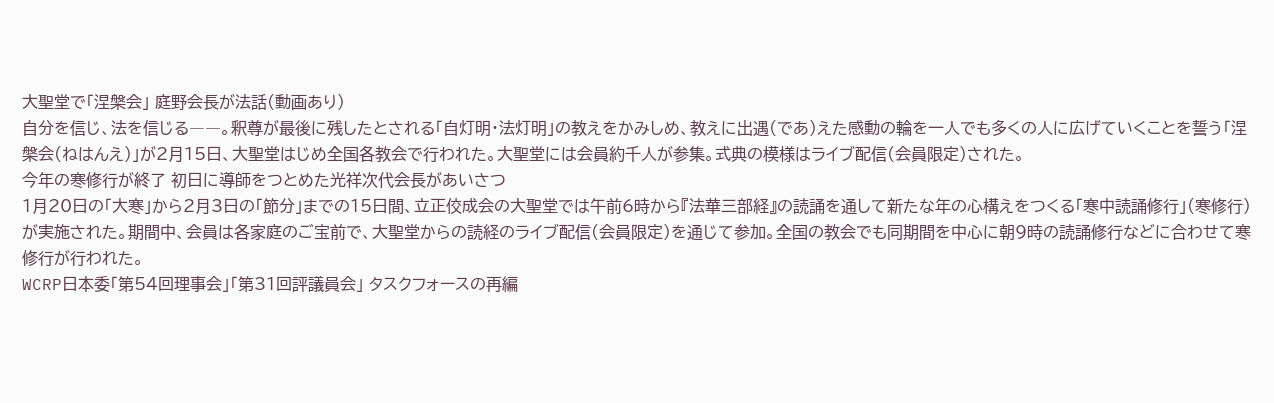大聖堂で「涅槃会」 庭野会長が法話(動画あり)
自分を信じ、法を信じる――。釈尊が最後に残したとされる「自灯明・法灯明」の教えをかみしめ、教えに出遇(であ)えた感動の輪を一人でも多くの人に広げていくことを誓う「涅槃会(ねはんえ)」が2月15日、大聖堂はじめ全国各教会で行われた。大聖堂には会員約千人が参集。式典の模様はライブ配信(会員限定)された。
今年の寒修行が終了 初日に導師をつとめた光祥次代会長があいさつ
1月20日の「大寒」から2月3日の「節分」までの15日間、立正佼成会の大聖堂では午前6時から『法華三部経』の読誦を通して新たな年の心構えをつくる「寒中読誦修行」(寒修行)が実施された。期間中、会員は各家庭のご宝前で、大聖堂からの読経のライブ配信(会員限定)を通じて参加。全国の教会でも同期間を中心に朝9時の読誦修行などに合わせて寒修行が行われた。
WCRP日本委「第54回理事会」「第31回評議員会」 タスクフォースの再編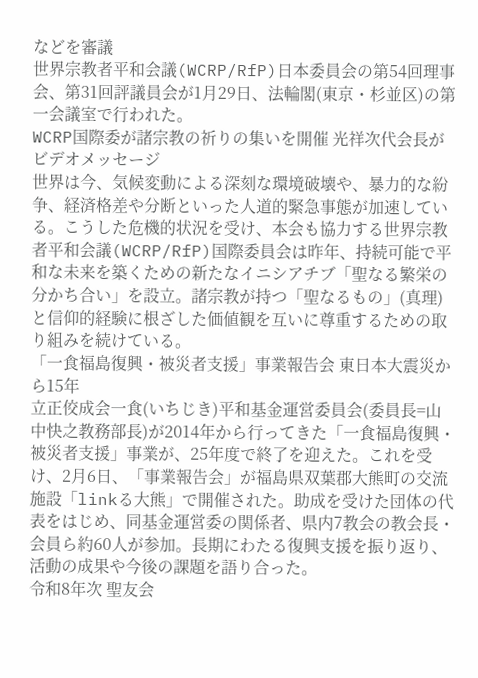などを審議
世界宗教者平和会議(WCRP/RfP)日本委員会の第54回理事会、第31回評議員会が1月29日、法輪閣(東京・杉並区)の第一会議室で行われた。
WCRP国際委が諸宗教の祈りの集いを開催 光祥次代会長がビデオメッセージ
世界は今、気候変動による深刻な環境破壊や、暴力的な紛争、経済格差や分断といった人道的緊急事態が加速している。こうした危機的状況を受け、本会も協力する世界宗教者平和会議(WCRP/RfP)国際委員会は昨年、持続可能で平和な未来を築くための新たなイニシアチブ「聖なる繁栄の分かち合い」を設立。諸宗教が持つ「聖なるもの」(真理)と信仰的経験に根ざした価値観を互いに尊重するための取り組みを続けている。
「一食福島復興・被災者支援」事業報告会 東日本大震災から15年
立正佼成会一食(いちじき)平和基金運営委員会(委員長=山中快之教務部長)が2014年から行ってきた「一食福島復興・被災者支援」事業が、25年度で終了を迎えた。これを受け、2月6日、「事業報告会」が福島県双葉郡大熊町の交流施設「linkる大熊」で開催された。助成を受けた団体の代表をはじめ、同基金運営委の関係者、県内7教会の教会長・会員ら約60人が参加。長期にわたる復興支援を振り返り、活動の成果や今後の課題を語り合った。
令和8年次 聖友会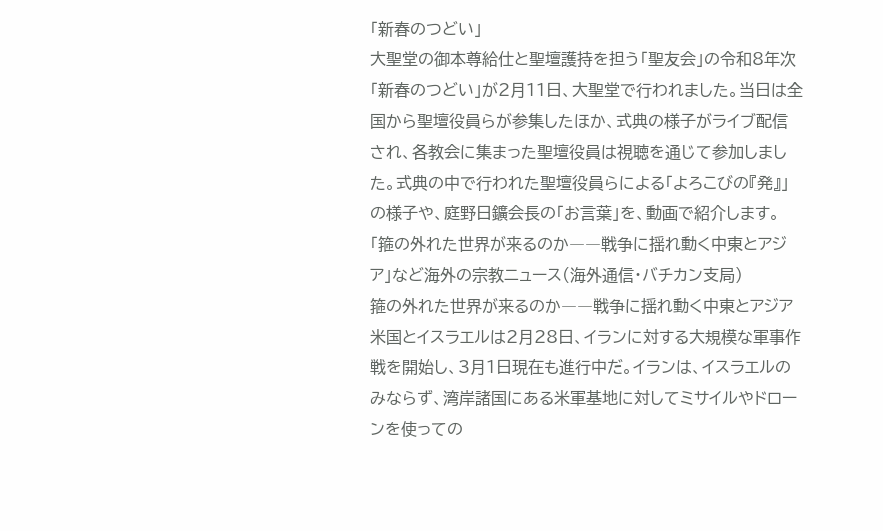「新春のつどい」
大聖堂の御本尊給仕と聖壇護持を担う「聖友会」の令和8年次「新春のつどい」が2月11日、大聖堂で行われました。当日は全国から聖壇役員らが参集したほか、式典の様子がライブ配信され、各教会に集まった聖壇役員は視聴を通じて参加しました。式典の中で行われた聖壇役員らによる「よろこびの『発』」の様子や、庭野日鑛会長の「お言葉」を、動画で紹介します。
「箍の外れた世界が来るのか――戦争に揺れ動く中東とアジア」など海外の宗教ニュース(海外通信・バチカン支局)
箍の外れた世界が来るのか――戦争に揺れ動く中東とアジア
米国とイスラエルは2月28日、イランに対する大規模な軍事作戦を開始し、3月1日現在も進行中だ。イランは、イスラエルのみならず、湾岸諸国にある米軍基地に対してミサイルやドローンを使っての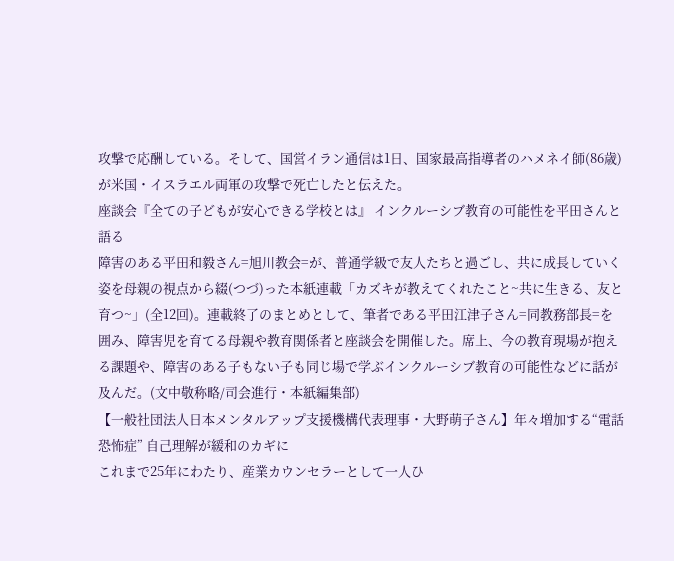攻撃で応酬している。そして、国営イラン通信は1日、国家最高指導者のハメネイ師(86歳)が米国・イスラエル両軍の攻撃で死亡したと伝えた。
座談会『全ての子どもが安心できる学校とは』 インクルーシブ教育の可能性を平田さんと語る
障害のある平田和毅さん=旭川教会=が、普通学級で友人たちと過ごし、共に成長していく姿を母親の視点から綴(つづ)った本紙連載「カズキが教えてくれたこと~共に生きる、友と育つ~」(全12回)。連載終了のまとめとして、筆者である平田江津子さん=同教務部長=を囲み、障害児を育てる母親や教育関係者と座談会を開催した。席上、今の教育現場が抱える課題や、障害のある子もない子も同じ場で学ぶインクルーシブ教育の可能性などに話が及んだ。(文中敬称略/司会進行・本紙編集部)
【一般社団法人日本メンタルアップ支援機構代表理事・大野萌子さん】年々増加する“電話恐怖症” 自己理解が緩和のカギに
これまで25年にわたり、産業カウンセラーとして一人ひ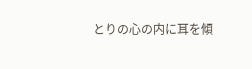とりの心の内に耳を傾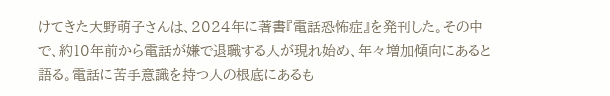けてきた大野萌子さんは、2024年に著書『電話恐怖症』を発刊した。その中で、約10年前から電話が嫌で退職する人が現れ始め、年々増加傾向にあると語る。電話に苦手意識を持つ人の根底にあるも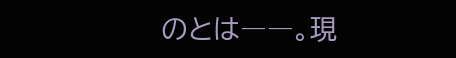のとは――。現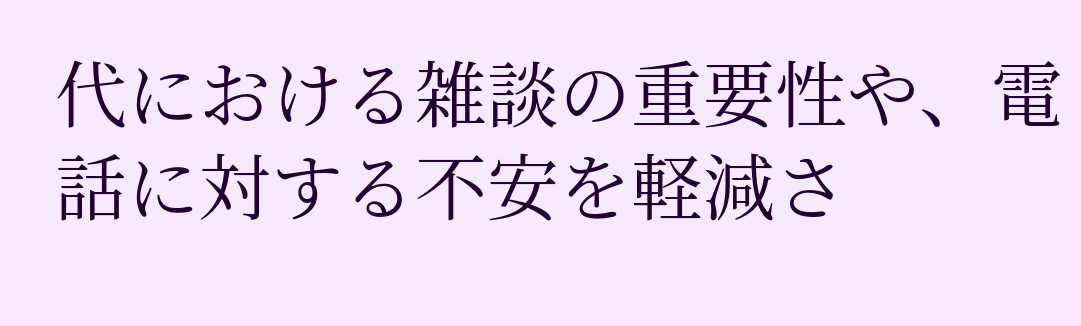代における雑談の重要性や、電話に対する不安を軽減さ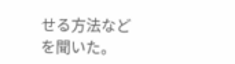せる方法などを聞いた。